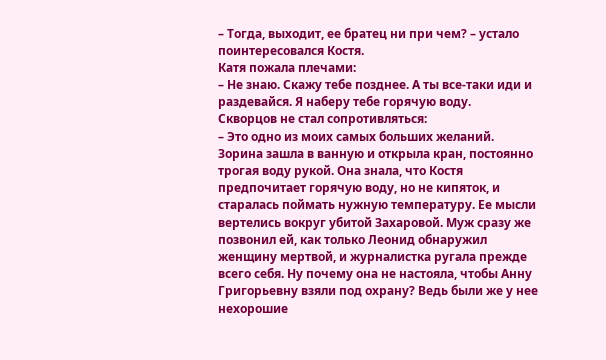– Тогда, выходит, ее братец ни при чем? – устало поинтересовался Костя.
Катя пожала плечами:
– Не знаю. Скажу тебе позднее. А ты все-таки иди и раздевайся. Я наберу тебе горячую воду.
Скворцов не стал сопротивляться:
– Это одно из моих самых больших желаний.
Зорина зашла в ванную и открыла кран, постоянно трогая воду рукой. Она знала, что Костя предпочитает горячую воду, но не кипяток, и старалась поймать нужную температуру. Ее мысли вертелись вокруг убитой Захаровой. Муж сразу же позвонил ей, как только Леонид обнаружил женщину мертвой, и журналистка ругала прежде всего себя. Ну почему она не настояла, чтобы Анну Григорьевну взяли под охрану? Ведь были же у нее нехорошие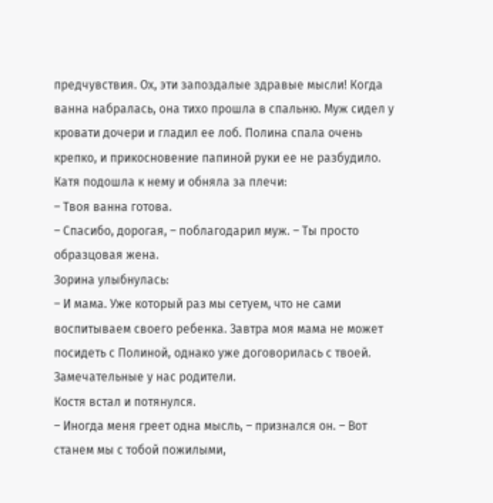предчувствия. Ох, эти запоздалые здравые мысли! Когда ванна набралась, она тихо прошла в спальню. Муж сидел у кровати дочери и гладил ее лоб. Полина спала очень крепко, и прикосновение папиной руки ее не разбудило. Катя подошла к нему и обняла за плечи:
– Твоя ванна готова.
– Спасибо, дорогая, – поблагодарил муж. – Ты просто образцовая жена.
Зорина улыбнулась:
– И мама. Уже который раз мы сетуем, что не сами воспитываем своего ребенка. Завтра моя мама не может посидеть с Полиной, однако уже договорилась с твоей. Замечательные у нас родители.
Костя встал и потянулся.
– Иногда меня греет одна мысль, – признался он. – Вот станем мы с тобой пожилыми,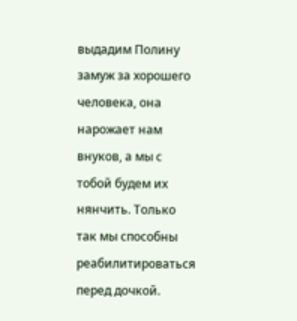выдадим Полину замуж за хорошего человека, она нарожает нам внуков, а мы с тобой будем их нянчить. Только так мы способны реабилитироваться перед дочкой.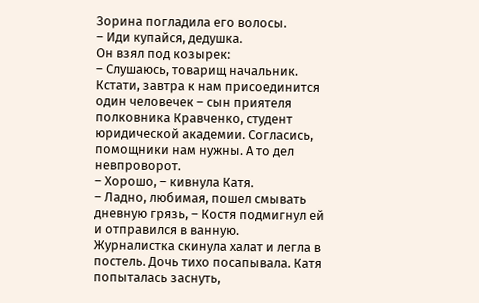Зорина погладила его волосы.
– Иди купайся, дедушка.
Он взял под козырек:
– Слушаюсь, товарищ начальник. Кстати, завтра к нам присоединится один человечек – сын приятеля полковника Кравченко, студент юридической академии. Согласись, помощники нам нужны. А то дел невпроворот.
– Хорошо, – кивнула Катя.
– Ладно, любимая, пошел смывать дневную грязь, – Костя подмигнул ей и отправился в ванную.
Журналистка скинула халат и легла в постель. Дочь тихо посапывала. Катя попыталась заснуть,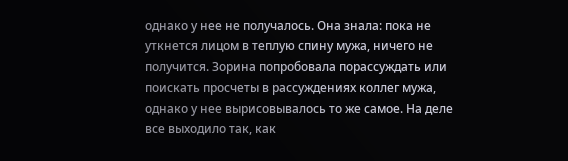однако у нее не получалось. Она знала: пока не уткнется лицом в теплую спину мужа, ничего не получится. Зорина попробовала порассуждать или поискать просчеты в рассуждениях коллег мужа, однако у нее вырисовывалось то же самое. На деле все выходило так, как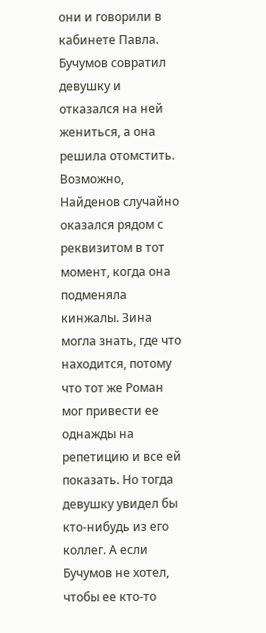они и говорили в кабинете Павла. Бучумов совратил девушку и отказался на ней жениться, а она решила отомстить. Возможно, Найденов случайно оказался рядом с реквизитом в тот момент, когда она подменяла кинжалы. Зина могла знать, где что находится, потому что тот же Роман мог привести ее однажды на репетицию и все ей показать. Но тогда девушку увидел бы кто-нибудь из его коллег. А если Бучумов не хотел, чтобы ее кто-то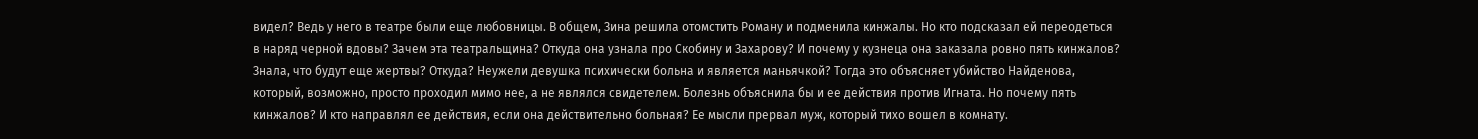видел? Ведь у него в театре были еще любовницы. В общем, Зина решила отомстить Роману и подменила кинжалы. Но кто подсказал ей переодеться в наряд черной вдовы? Зачем эта театральщина? Откуда она узнала про Скобину и Захарову? И почему у кузнеца она заказала ровно пять кинжалов? Знала, что будут еще жертвы? Откуда? Неужели девушка психически больна и является маньячкой? Тогда это объясняет убийство Найденова, который, возможно, просто проходил мимо нее, а не являлся свидетелем. Болезнь объяснила бы и ее действия против Игната. Но почему пять кинжалов? И кто направлял ее действия, если она действительно больная? Ее мысли прервал муж, который тихо вошел в комнату.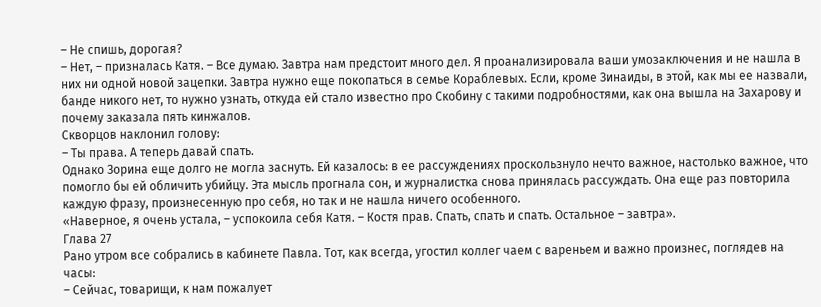– Не спишь, дорогая?
– Нет, – призналась Катя. – Все думаю. Завтра нам предстоит много дел. Я проанализировала ваши умозаключения и не нашла в них ни одной новой зацепки. Завтра нужно еще покопаться в семье Кораблевых. Если, кроме Зинаиды, в этой, как мы ее назвали, банде никого нет, то нужно узнать, откуда ей стало известно про Скобину с такими подробностями, как она вышла на Захарову и почему заказала пять кинжалов.
Скворцов наклонил голову:
– Ты права. А теперь давай спать.
Однако Зорина еще долго не могла заснуть. Ей казалось: в ее рассуждениях проскользнуло нечто важное, настолько важное, что помогло бы ей обличить убийцу. Эта мысль прогнала сон, и журналистка снова принялась рассуждать. Она еще раз повторила каждую фразу, произнесенную про себя, но так и не нашла ничего особенного.
«Наверное, я очень устала, – успокоила себя Катя. – Костя прав. Спать, спать и спать. Остальное – завтра».
Глава 27
Рано утром все собрались в кабинете Павла. Тот, как всегда, угостил коллег чаем с вареньем и важно произнес, поглядев на часы:
– Сейчас, товарищи, к нам пожалует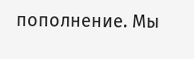пополнение. Мы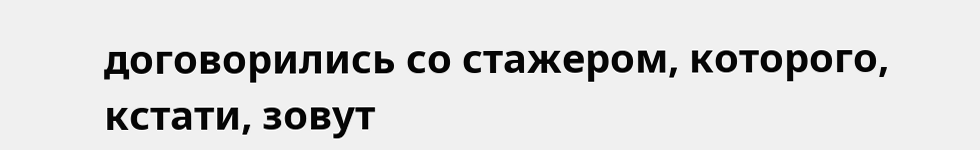договорились со стажером, которого, кстати, зовут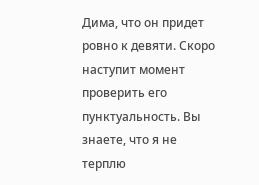Дима, что он придет ровно к девяти. Скоро наступит момент проверить его пунктуальность. Вы знаете, что я не терплю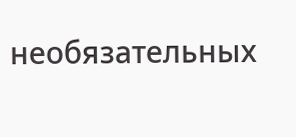необязательных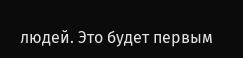людей. Это будет первым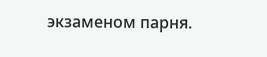экзаменом парня.